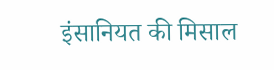इंसानियत की मिसाल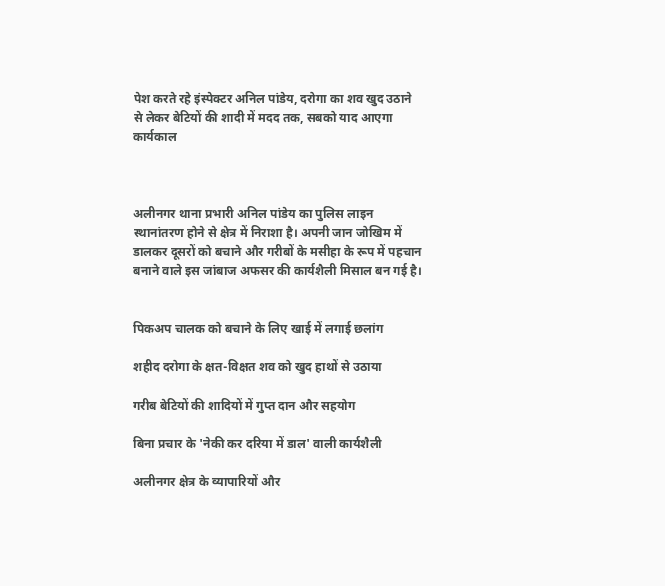पेश करते रहे इंस्पेक्टर अनिल पांडेय, दरोगा का शव खुद उठाने से लेकर बेटियों की शादी में मदद तक, सबको याद आएगा कार्यकाल



अलीनगर थाना प्रभारी अनिल पांडेय का पुलिस लाइन स्थानांतरण होने से क्षेत्र में निराशा है। अपनी जान जोखिम में डालकर दूसरों को बचाने और गरीबों के मसीहा के रूप में पहचान बनाने वाले इस जांबाज अफसर की कार्यशैली मिसाल बन गई है।


पिकअप चालक को बचाने के लिए खाई में लगाई छलांग

शहीद दरोगा के क्षत-विक्षत शव को खुद हाथों से उठाया

गरीब बेटियों की शादियों में गुप्त दान और सहयोग

बिना प्रचार के 'नेकी कर दरिया में डाल' वाली कार्यशैली

अलीनगर क्षेत्र के व्यापारियों और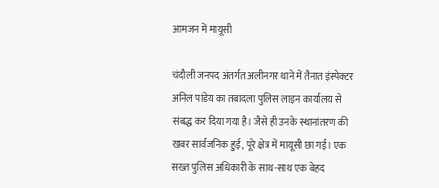आमजन में मायूसी

चंदौली जनपद अंतर्गत अलीनगर थाने में तैनात इंस्पेक्टर अनिल पांडेय का तबादला पुलिस लाइन कार्यालय से संबद्ध कर दिया गया है। जैसे ही उनके स्थानांतरण की खबर सार्वजनिक हुई, पूरे क्षेत्र में मायूसी छा गई। एक सख्त पुलिस अधिकारी के साथ-साथ एक बेहद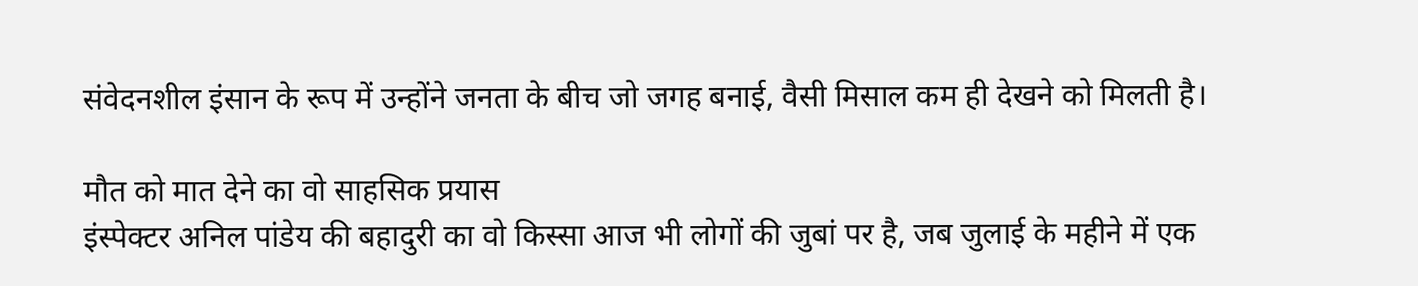संवेदनशील इंसान के रूप में उन्होंने जनता के बीच जो जगह बनाई, वैसी मिसाल कम ही देखने को मिलती है।

मौत को मात देने का वो साहसिक प्रयास
इंस्पेक्टर अनिल पांडेय की बहादुरी का वो किस्सा आज भी लोगों की जुबां पर है, जब जुलाई के महीने में एक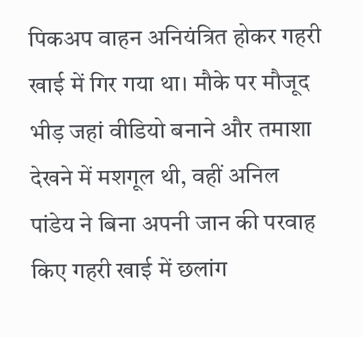पिकअप वाहन अनियंत्रित होकर गहरी खाई में गिर गया था। मौके पर मौजूद भीड़ जहां वीडियो बनाने और तमाशा देखने में मशगूल थी, वहीं अनिल पांडेय ने बिना अपनी जान की परवाह किए गहरी खाई में छलांग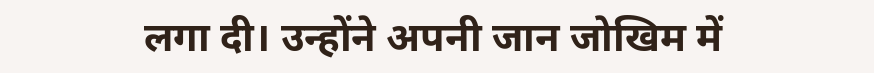लगा दी। उन्होंने अपनी जान जोखिम में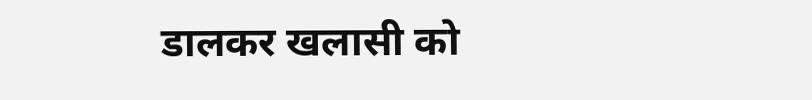डालकर खलासी को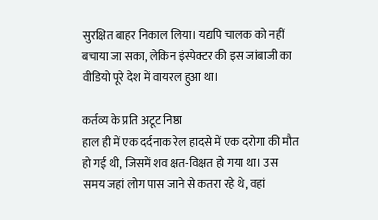सुरक्षित बाहर निकाल लिया। यद्यपि चालक को नहीं बचाया जा सका, लेकिन इंस्पेक्टर की इस जांबाजी का वीडियो पूरे देश में वायरल हुआ था।

कर्तव्य के प्रति अटूट निष्ठा
हाल ही में एक दर्दनाक रेल हादसे में एक दरोगा की मौत हो गई थी, जिसमें शव क्षत-विक्षत हो गया था। उस समय जहां लोग पास जाने से कतरा रहे थे, वहां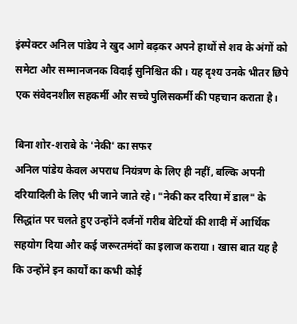इंस्पेक्टर अनिल पांडेय ने खुद आगे बढ़कर अपने हाथों से शव के अंगों को समेटा और सम्मानजनक विदाई सुनिश्चित की। यह दृश्य उनके भीतर छिपे एक संवेदनशील सहकर्मी और सच्चे पुलिसकर्मी की पहचान कराता है।

बिना शोर-शराबे के 'नेकी' का सफर
अनिल पांडेय केवल अपराध नियंत्रण के लिए ही नहीं, बल्कि अपनी दरियादिली के लिए भी जाने जाते रहे। "नेकी कर दरिया में डाल" के सिद्धांत पर चलते हुए उन्होंने दर्जनों गरीब बेटियों की शादी में आर्थिक सहयोग दिया और कई जरूरतमंदों का इलाज कराया। खास बात यह है कि उन्होंने इन कार्यों का कभी कोई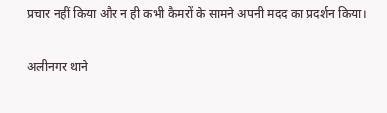प्रचार नहीं किया और न ही कभी कैमरों के सामने अपनी मदद का प्रदर्शन किया।

अलीनगर थाने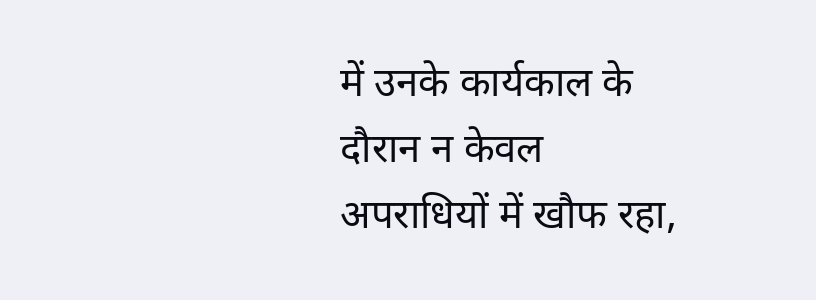में उनके कार्यकाल के दौरान न केवल अपराधियों में खौफ रहा,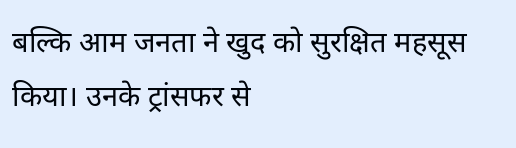बल्कि आम जनता ने खुद को सुरक्षित महसूस किया। उनके ट्रांसफर से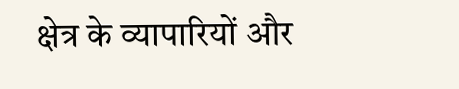क्षेत्र के व्यापारियों और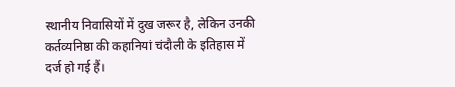स्थानीय निवासियों में दुख जरूर है, लेकिन उनकी कर्तव्यनिष्ठा की कहानियां चंदौली के इतिहास में दर्ज हो गई हैं।